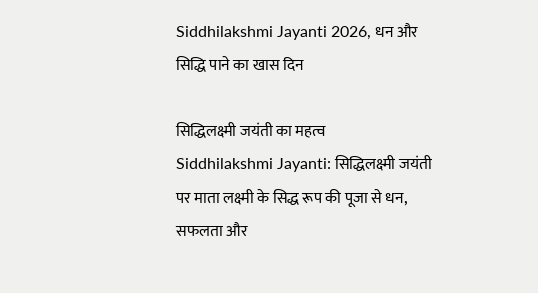Siddhilakshmi Jayanti 2026, धन और सिद्धि पाने का खास दिन

सिद्धिलक्ष्मी जयंती का महत्व
Siddhilakshmi Jayanti: सिद्धिलक्ष्मी जयंती पर माता लक्ष्मी के सिद्ध रूप की पूजा से धन, सफलता और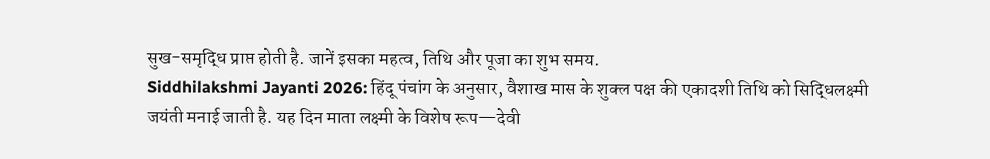सुख-समृद्धि प्राप्त होती है. जानें इसका महत्व, तिथि और पूजा का शुभ समय.
Siddhilakshmi Jayanti 2026: हिंदू पंचांग के अनुसार, वैशाख मास के शुक्ल पक्ष की एकादशी तिथि को सिद्धिलक्ष्मी जयंती मनाई जाती है. यह दिन माता लक्ष्मी के विशेष रूप—देवी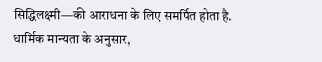सिद्धिलक्ष्मी—की आराधना के लिए समर्पित होता है. धार्मिक मान्यता के अनुसार,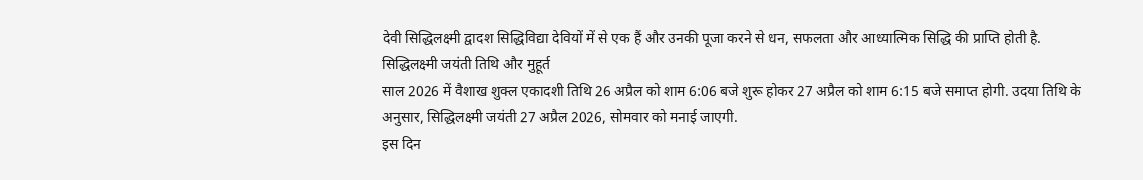देवी सिद्धिलक्ष्मी द्वादश सिद्धिविद्या देवियों में से एक हैं और उनकी पूजा करने से धन, सफलता और आध्यात्मिक सिद्धि की प्राप्ति होती है.
सिद्धिलक्ष्मी जयंती तिथि और मुहूर्त
साल 2026 में वैशाख शुक्ल एकादशी तिथि 26 अप्रैल को शाम 6:06 बजे शुरू होकर 27 अप्रैल को शाम 6:15 बजे समाप्त होगी. उदया तिथि के अनुसार, सिद्धिलक्ष्मी जयंती 27 अप्रैल 2026, सोमवार को मनाई जाएगी.
इस दिन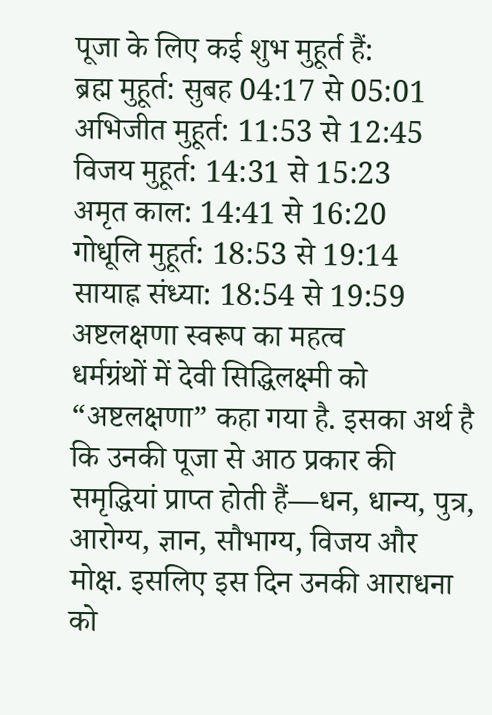पूजा के लिए कई शुभ मुहूर्त हैं:
ब्रह्म मुहूर्त: सुबह 04:17 से 05:01
अभिजीत मुहूर्त: 11:53 से 12:45
विजय मुहूर्त: 14:31 से 15:23
अमृत काल: 14:41 से 16:20
गोधूलि मुहूर्त: 18:53 से 19:14
सायाह्न संध्या: 18:54 से 19:59
अष्टलक्षणा स्वरूप का महत्व
धर्मग्रंथों में देवी सिद्धिलक्ष्मी को “अष्टलक्षणा” कहा गया है. इसका अर्थ है कि उनकी पूजा से आठ प्रकार की समृद्धियां प्राप्त होती हैं—धन, धान्य, पुत्र, आरोग्य, ज्ञान, सौभाग्य, विजय और मोक्ष. इसलिए इस दिन उनकी आराधना को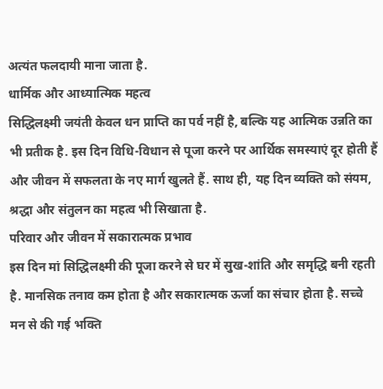अत्यंत फलदायी माना जाता है.
धार्मिक और आध्यात्मिक महत्व
सिद्धिलक्ष्मी जयंती केवल धन प्राप्ति का पर्व नहीं है, बल्कि यह आत्मिक उन्नति का भी प्रतीक है. इस दिन विधि-विधान से पूजा करने पर आर्थिक समस्याएं दूर होती हैं और जीवन में सफलता के नए मार्ग खुलते हैं. साथ ही, यह दिन व्यक्ति को संयम, श्रद्धा और संतुलन का महत्व भी सिखाता है.
परिवार और जीवन में सकारात्मक प्रभाव
इस दिन मां सिद्धिलक्ष्मी की पूजा करने से घर में सुख-शांति और समृद्धि बनी रहती है. मानसिक तनाव कम होता है और सकारात्मक ऊर्जा का संचार होता है. सच्चे मन से की गई भक्ति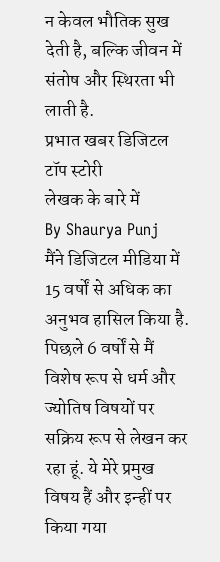न केवल भौतिक सुख देती है, बल्कि जीवन में संतोष और स्थिरता भी लाती है.
प्रभात खबर डिजिटल टॉप स्टोरी
लेखक के बारे में
By Shaurya Punj
मैंने डिजिटल मीडिया में 15 वर्षों से अधिक का अनुभव हासिल किया है. पिछले 6 वर्षों से मैं विशेष रूप से धर्म और ज्योतिष विषयों पर सक्रिय रूप से लेखन कर रहा हूं. ये मेरे प्रमुख विषय हैं और इन्हीं पर किया गया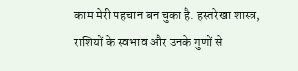काम मेरी पहचान बन चुका है. हस्तरेखा शास्त्र, राशियों के स्वभाव और उनके गुणों से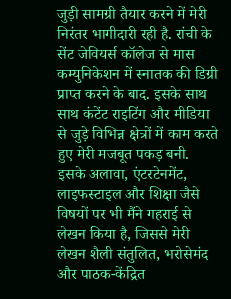जुड़ी सामग्री तैयार करने में मेरी निरंतर भागीदारी रही है. रांची के सेंट जेवियर्स कॉलेज से मास कम्युनिकेशन में स्नातक की डिग्री प्राप्त करने के बाद. इसके साथ साथ कंटेंट राइटिंग और मीडिया से जुड़े विभिन्न क्षेत्रों में काम करते हुए मेरी मजबूत पकड़ बनी. इसके अलावा, एंटरटेनमेंट, लाइफस्टाइल और शिक्षा जैसे विषयों पर भी मैंने गहराई से लेखन किया है, जिससे मेरी लेखन शैली संतुलित, भरोसेमंद और पाठक-केंद्रित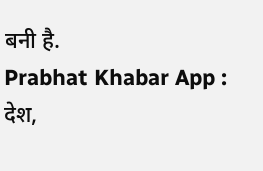बनी है.
Prabhat Khabar App :
देश,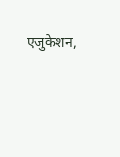एजुकेशन,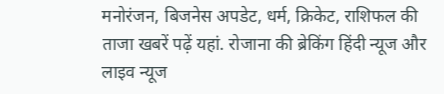मनोरंजन, बिजनेस अपडेट, धर्म, क्रिकेट, राशिफल की ताजा खबरें पढ़ें यहां. रोजाना की ब्रेकिंग हिंदी न्यूज और लाइव न्यूज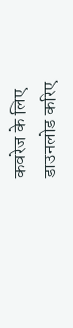कवरेज के लिए डाउनलोड करिए